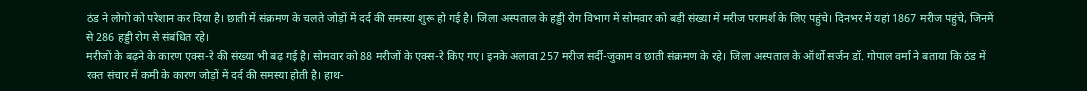ठंड ने लोगों को परेशान कर दिया है। छाती में संक्रमण के चलते जोड़ों में दर्द की समस्या शुरू हो गई है। जिला अस्पताल के हड्डी रोग विभाग में सोमवार को बड़ी संख्या में मरीज परामर्श के लिए पहुंचे। दिनभर में यहां 1867 मरीज पहुंचे, जिनमें से 286 हड्डी रोग से संबंधित रहे।
मरीजों के बढ़ने के कारण एक्स-रे की संख्या भी बढ़ गई है। सोमवार को 88 मरीजों के एक्स-रे किए गए। इनके अलावा 257 मरीज सर्दी-जुकाम व छाती संक्रमण के रहे। जिला अस्पताल के ऑर्थो सर्जन डॉ. गोपाल वर्मा ने बताया कि ठंड में रक्त संचार में कमी के कारण जोड़ों में दर्द की समस्या होती है। हाथ-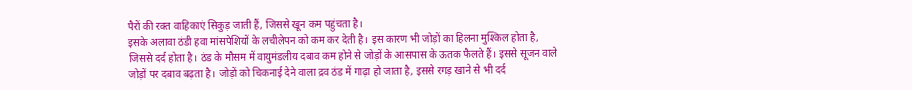पैरों की रक्त वाहिकाएं सिकुड़ जाती हैं, जिससे खून कम पहुंचता है।
इसके अलावा ठंडी हवा मांसपेशियों के लचीलेपन को कम कर देती है। इस कारण भी जोड़ों का हिलना मुश्किल होता है, जिससे दर्द होता है। ठंड के मौसम में वायुमंडलीय दबाव कम होने से जोड़ों के आसपास के ऊतक फैलते हैं। इससे सूजन वाले जोड़ों पर दबाव बढ़ता है। जोड़ों को चिकनाई देने वाला द्रव ठंड में गाढ़ा हो जाता है, इससे रगड़ खाने से भी दर्द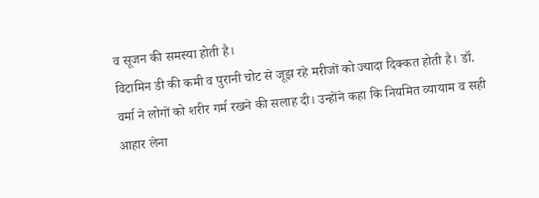व सूजन की समस्या होती है।
विटामिन डी की कमी व पुरानी चोट से जूझ रहे मरीजों को ज्यादा दिक्कत होती है। डॉ. वर्मा ने लोगों को शरीर गर्म रखने की सलाह दी। उन्होंने कहा कि नियमित व्यायाम व सही आहार लेना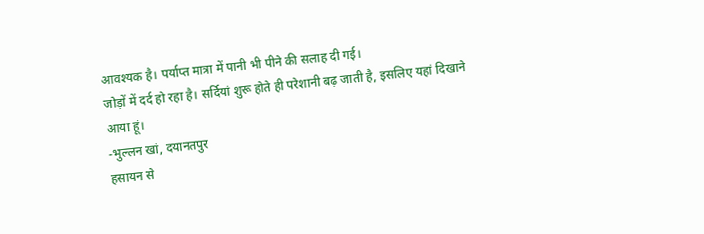आवश्यक है। पर्याप्त मात्रा में पानी भी पीने की सलाह दी गई।
जोड़ों में दर्द हो रहा है। सर्दियां शुरू होते ही परेशानी बढ़ जाती है, इसलिए यहां दिखाने आया हूं।
-भुल्लन खां, दयानतपुर
हसायन से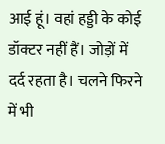आई हूं। वहां हड्डी के कोई डॉक्टर नहीं हैं। जोड़ों में दर्द रहता है। चलने फिरने में भी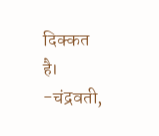दिक्कत है।
-चंद्रवती,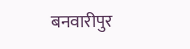बनवारीपुर